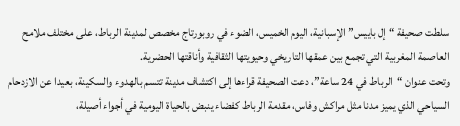سلطت صحيفة “إل باييس” الإسبانية، اليوم الخميس، الضوء في روبورتاج مخصص لمدينة الرباط، على مختلف ملامح العاصمة المغربية التي تجمع بين عمقها التاريخي وحيويتها الثقافية وأناقتها الحضرية.
وتحت عنوان “الرباط في 24 ساعة”، دعت الصحيفة قراءها إلى اكتشاف مدينة تتسم بالهدوء والسكينة، بعيدا عن الازدحام السياحي الذي يميز مدنا مثل مراكش وفاس، مقدمة الرباط كفضاء ينبض بالحياة اليومية في أجواء أصيلة،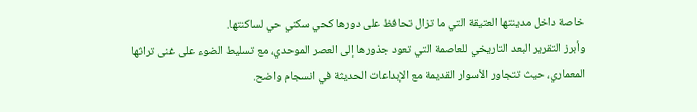خاصة داخل مدينتها العتيقة التي ما تزال تحافظ على دورها كحي سكني حي لساكنتها.
وأبرز التقرير البعد التاريخي للعاصمة التي تعود جذورها إلى العصر الموحدي، مع تسليط الضوء على غنى تراثها المعماري، حيث تتجاور الأسوار القديمة مع الإبداعات الحديثة في انسجام واضح.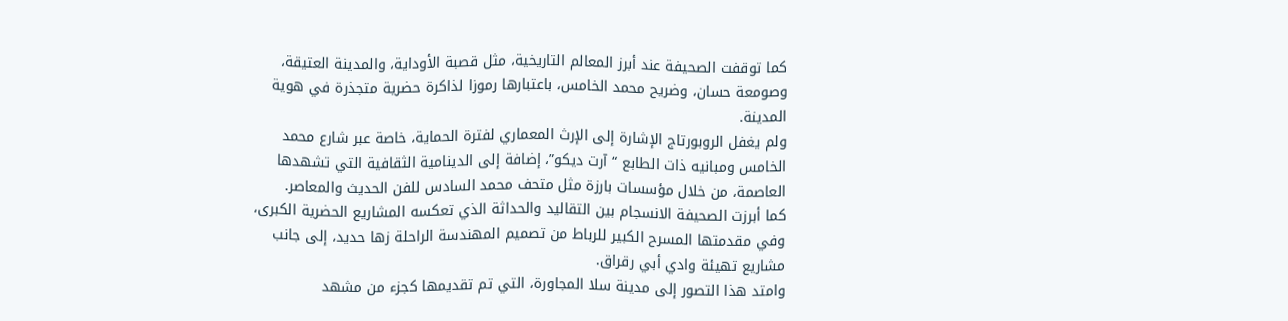كما توقفت الصحيفة عند أبرز المعالم التاريخية، مثل قصبة الأوداية، والمدينة العتيقة، وصومعة حسان، وضريح محمد الخامس، باعتبارها رموزا لذاكرة حضرية متجذرة في هوية المدينة.
ولم يغفل الروبورتاج الإشارة إلى الإرث المعماري لفترة الحماية، خاصة عبر شارع محمد الخامس ومبانيه ذات الطابع “آرت ديكو”، إضافة إلى الدينامية الثقافية التي تشهدها العاصمة، من خلال مؤسسات بارزة مثل متحف محمد السادس للفن الحديث والمعاصر.
كما أبرزت الصحيفة الانسجام بين التقاليد والحداثة الذي تعكسه المشاريع الحضرية الكبرى، وفي مقدمتها المسرح الكبير للرباط من تصميم المهندسة الراحلة زها حديد، إلى جانب مشاريع تهيئة وادي أبي رقراق.
وامتد هذا التصور إلى مدينة سلا المجاورة، التي تم تقديمها كجزء من مشهد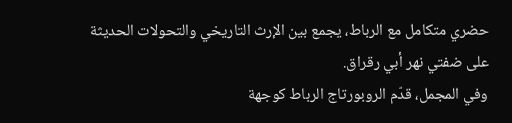حضري متكامل مع الرباط، يجمع بين الإرث التاريخي والتحولات الحديثة على ضفتي نهر أبي رقراق.
وفي المجمل، قدّم الروبورتاج الرباط كوجهة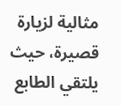مثالية لزيارة قصيرة، حيث يلتقي الطابع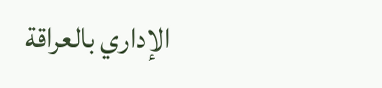الإداري بالعراقة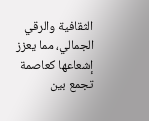الثقافية والرقي الجمالي، مما يعزز إشعاعها كعاصمة تجمع بين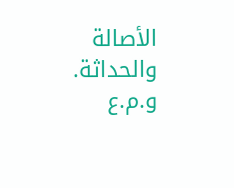الأصالة والحداثة.
و.م.ع